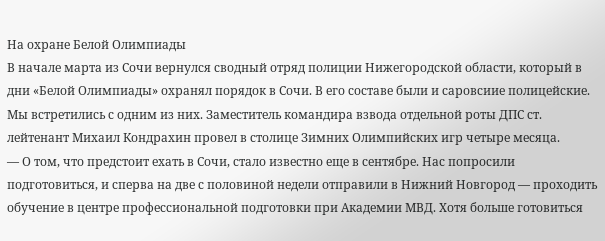На охране Белой Олимпиады
В начале марта из Сочи вернулся сводный отряд полиции Нижегородской области, который в дни «Белой Олимпиады» охранял порядок в Сочи. В его составе были и саровсиие полицейские.
Мы встретились с одним из них. Заместитель командира взвода отдельной роты ДПС ст. лейтенант Михаил Кондрахин провел в столице Зимних Олимпийских игр четыре месяца.
— О том, что предстоит ехать в Сочи, стало известно еще в сентябре. Нас попросили подготовиться, и сперва на две с половиной недели отправили в Нижний Новгород — проходить обучение в центре профессиональной подготовки при Академии МВД. Хотя больше готовиться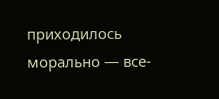приходилось морально — все-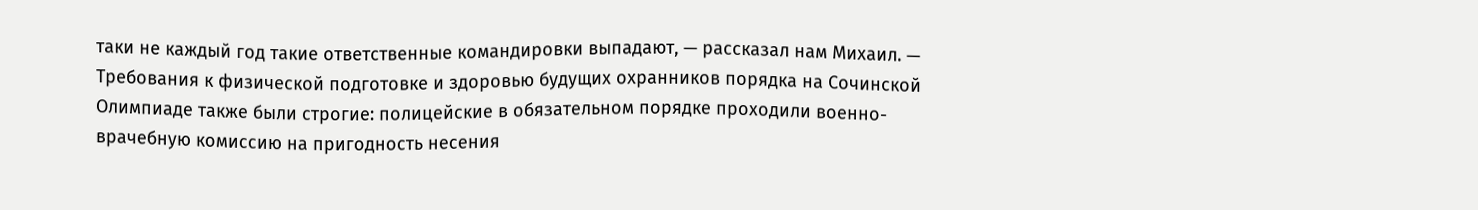таки не каждый год такие ответственные командировки выпадают, — рассказал нам Михаил. — Требования к физической подготовке и здоровью будущих охранников порядка на Сочинской Олимпиаде также были строгие: полицейские в обязательном порядке проходили военно-врачебную комиссию на пригодность несения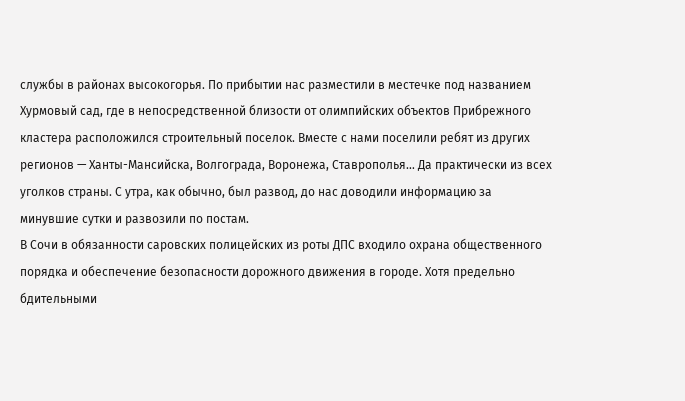службы в районах высокогорья. По прибытии нас разместили в местечке под названием Хурмовый сад, где в непосредственной близости от олимпийских объектов Прибрежного кластера расположился строительный поселок. Вместе с нами поселили ребят из других регионов — Ханты-Мансийска, Волгограда, Воронежа, Ставрополья… Да практически из всех уголков страны. С утра, как обычно, был развод, до нас доводили информацию за минувшие сутки и развозили по постам.
В Сочи в обязанности саровских полицейских из роты ДПС входило охрана общественного порядка и обеспечение безопасности дорожного движения в городе. Хотя предельно бдительными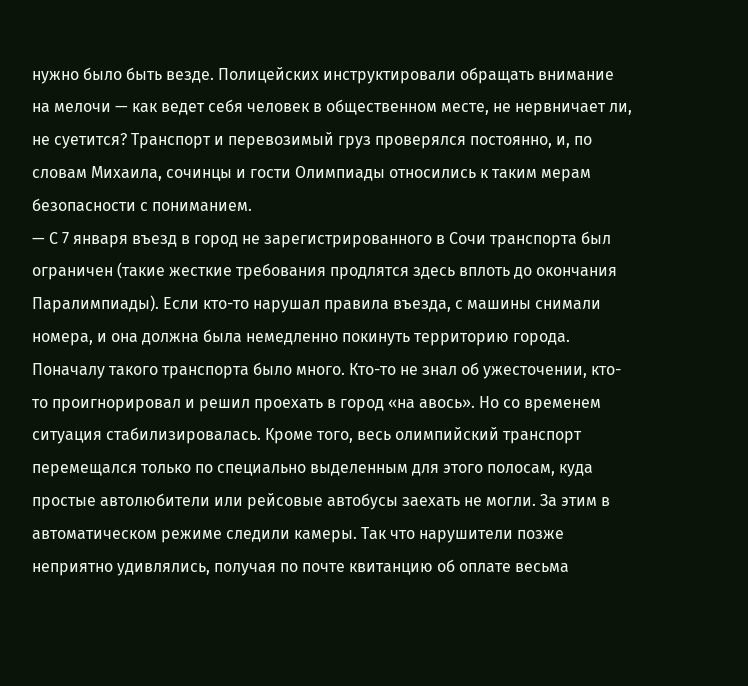нужно было быть везде. Полицейских инструктировали обращать внимание на мелочи — как ведет себя человек в общественном месте, не нервничает ли, не суетится? Транспорт и перевозимый груз проверялся постоянно, и, по словам Михаила, сочинцы и гости Олимпиады относились к таким мерам безопасности с пониманием.
— С 7 января въезд в город не зарегистрированного в Сочи транспорта был ограничен (такие жесткие требования продлятся здесь вплоть до окончания Паралимпиады). Если кто-то нарушал правила въезда, с машины снимали номера, и она должна была немедленно покинуть территорию города. Поначалу такого транспорта было много. Кто-то не знал об ужесточении, кто-то проигнорировал и решил проехать в город «на авось». Но со временем ситуация стабилизировалась. Кроме того, весь олимпийский транспорт перемещался только по специально выделенным для этого полосам, куда простые автолюбители или рейсовые автобусы заехать не могли. За этим в автоматическом режиме следили камеры. Так что нарушители позже неприятно удивлялись, получая по почте квитанцию об оплате весьма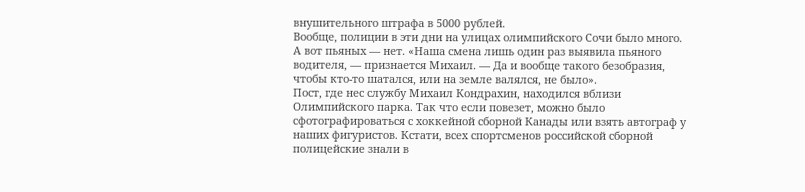внушительного штрафа в 5000 рублей.
Вообще, полиции в эти дни на улицах олимпийского Сочи было много. А вот пьяных — нет. «Наша смена лишь один раз выявила пьяного водителя, — признается Михаил. — Да и вообще такого безобразия, чтобы кто-то шатался, или на земле валялся, не было».
Пост, где нес службу Михаил Кондрахин, находился вблизи Олимпийского парка. Так что если повезет, можно было сфотографироваться с хоккейной сборной Канады или взять автограф у наших фигуристов. Кстати, всех спортсменов российской сборной полицейские знали в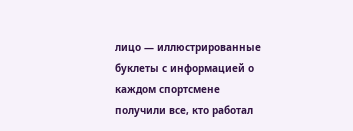лицо — иллюстрированные буклеты с информацией о каждом спортсмене получили все, кто работал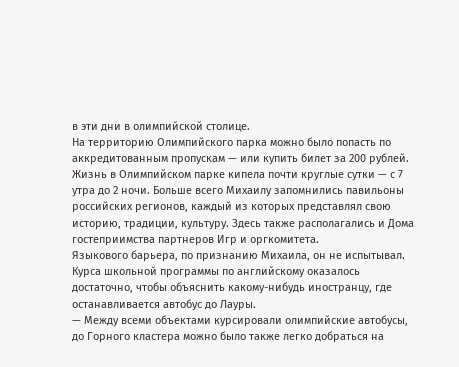в эти дни в олимпийской столице.
На территорию Олимпийского парка можно было попасть по аккредитованным пропускам — или купить билет за 200 рублей. Жизнь в Олимпийском парке кипела почти круглые сутки — с 7 утра до 2 ночи. Больше всего Михаилу запомнились павильоны российских регионов, каждый из которых представлял свою историю, традиции, культуру. Здесь также располагались и Дома гостеприимства партнеров Игр и оргкомитета.
Языкового барьера, по признанию Михаила, он не испытывал. Курса школьной программы по английскому оказалось достаточно, чтобы объяснить какому-нибудь иностранцу, где останавливается автобус до Лауры.
— Между всеми объектами курсировали олимпийские автобусы, до Горного кластера можно было также легко добраться на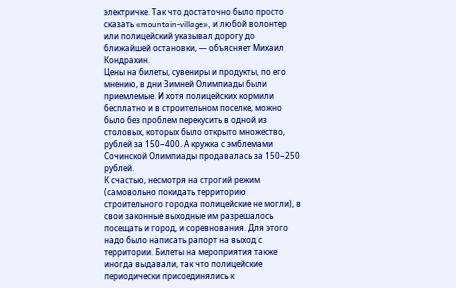электричке. Так что достаточно было просто сказать «mountain-village», и любой волонтер или полицейский указывал дорогу до ближайшей остановки, — объясняет Михаил Кондрахин.
Цены на билеты, сувениры и продукты, по его мнению, в дни Зимней Олимпиады были приемлемые. И хотя полицейских кормили бесплатно и в строительном поселке, можно было без проблем перекусить в одной из столовых, которых было открыто множество, рублей за 150−400. А кружка с эмблемами Сочинской Олимпиады продавалась за 150−250 рублей.
К счастью, несмотря на строгий режим (самовольно покидать территорию строительного городка полицейские не могли), в свои законные выходные им разрешалось посещать и город, и соревнования. Для этого надо было написать рапорт на выход с территории. Билеты на мероприятия также иногда выдавали, так что полицейские периодически присоединялись к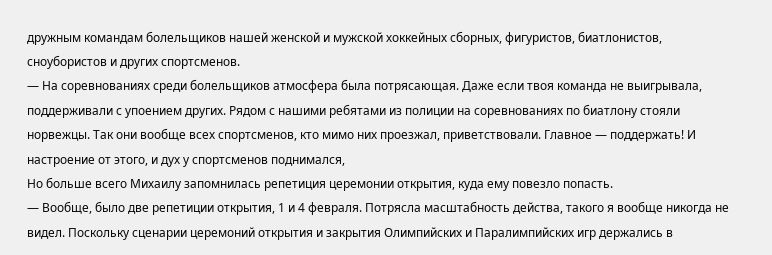дружным командам болельщиков нашей женской и мужской хоккейных сборных, фигуристов, биатлонистов, сноубористов и других спортсменов.
— На соревнованиях среди болельщиков атмосфера была потрясающая. Даже если твоя команда не выигрывала, поддерживали с упоением других. Рядом с нашими ребятами из полиции на соревнованиях по биатлону стояли норвежцы. Так они вообще всех спортсменов, кто мимо них проезжал, приветствовали. Главное — поддержать! И настроение от этого, и дух у спортсменов поднимался,
Но больше всего Михаилу запомнилась репетиция церемонии открытия, куда ему повезло попасть.
— Вообще, было две репетиции открытия, 1 и 4 февраля. Потрясла масштабность действа, такого я вообще никогда не видел. Поскольку сценарии церемоний открытия и закрытия Олимпийских и Паралимпийских игр держались в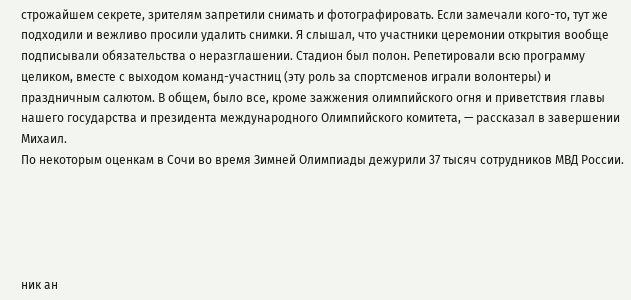строжайшем секрете, зрителям запретили снимать и фотографировать. Если замечали кого-то, тут же подходили и вежливо просили удалить снимки. Я слышал, что участники церемонии открытия вообще подписывали обязательства о неразглашении. Стадион был полон. Репетировали всю программу целиком, вместе с выходом команд-участниц (эту роль за спортсменов играли волонтеры) и праздничным салютом. В общем, было все, кроме зажжения олимпийского огня и приветствия главы нашего государства и президента международного Олимпийского комитета, — рассказал в завершении Михаил.
По некоторым оценкам в Сочи во время Зимней Олимпиады дежурили 37 тысяч сотрудников МВД России.





ник ан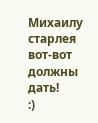Михаилу старлея вот-вот должны дать!
:)